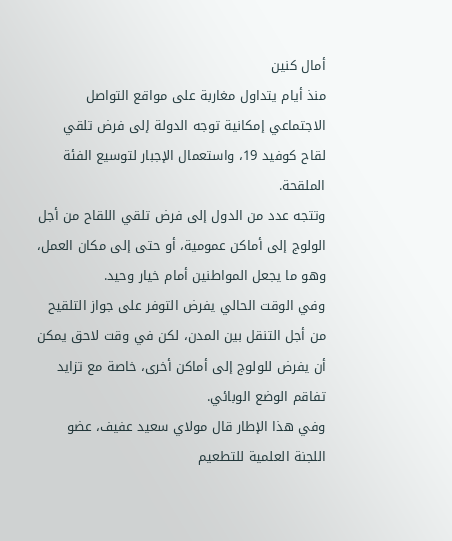أمال كنين
منذ أيام يتداول مغاربة على مواقع التواصل الاجتماعي إمكانية توجه الدولة إلى فرض تلقي لقاح كوفيد 19، واستعمال الإجبار لتوسيع الفئة الملقحة.
وتتجه عدد من الدول إلى فرض تلقي اللقاح من أجل الولوج إلى أماكن عمومية، أو حتى إلى مكان العمل، وهو ما يجعل المواطنين أمام خيار وحيد.
وفي الوقت الحالي يفرض التوفر على جواز التلقيح من أجل التنقل بين المدن، لكن في وقت لاحق يمكن أن يفرض للولوج إلى أماكن أخرى، خاصة مع تزايد تفاقم الوضع الوبائي.
وفي هذا الإطار قال مولاي سعيد عفيف، عضو اللجنة العلمية للتطعيم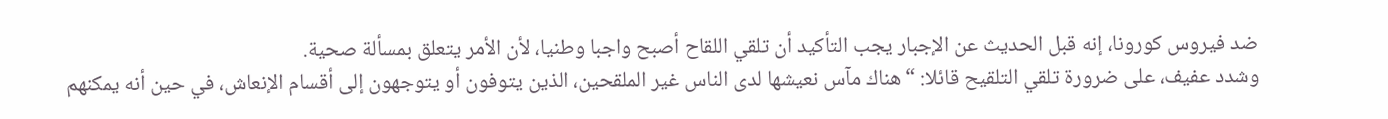ضد فيروس كورونا، إنه قبل الحديث عن الإجبار يجب التأكيد أن تلقي اللقاح أصبح واجبا وطنيا، لأن الأمر يتعلق بمسألة صحية.
وشدد عفيف، على ضرورة تلقي التلقيح قائلا: “هناك مآس نعيشها لدى الناس غير الملقحين، الذين يتوفون أو يتوجهون إلى أقسام الإنعاش، في حين أنه يمكنهم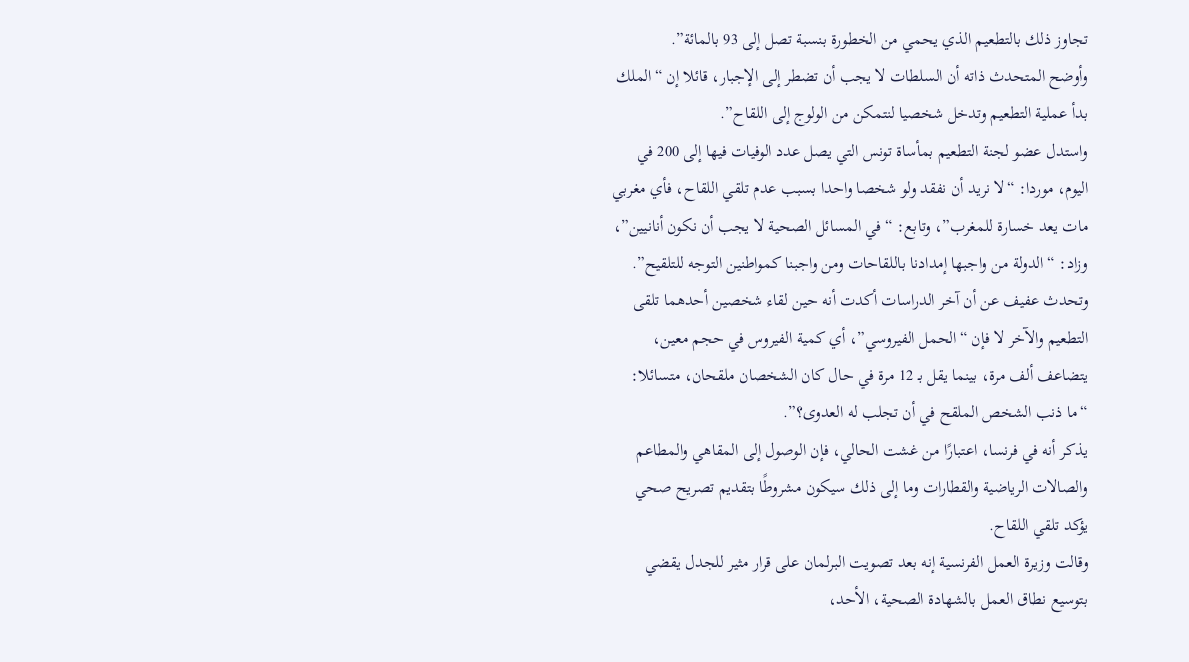تجاوز ذلك بالتطعيم الذي يحمي من الخطورة بنسبة تصل إلى 93 بالمائة”.
وأوضح المتحدث ذاته أن السلطات لا يجب أن تضطر إلى الإجبار، قائلا إن “الملك بدأ عملية التطعيم وتدخل شخصيا لنتمكن من الولوج إلى اللقاح”.
واستدل عضو لجنة التطعيم بمأساة تونس التي يصل عدد الوفيات فيها إلى 200 في اليوم، موردا: “لا نريد أن نفقد ولو شخصا واحدا بسبب عدم تلقي اللقاح، فأي مغربي مات يعد خسارة للمغرب”، وتابع: “في المسائل الصحية لا يجب أن نكون أنانيين”، وزاد: “الدولة من واجبها إمدادنا باللقاحات ومن واجبنا كمواطنين التوجه للتلقيح”.
وتحدث عفيف عن أن آخر الدراسات أكدت أنه حين لقاء شخصين أحدهما تلقى التطعيم والآخر لا فإن “الحمل الفيروسي”، أي كمية الفيروس في حجم معين، يتضاعف ألف مرة، بينما يقل بـ 12 مرة في حال كان الشخصان ملقحان، متسائلا: “ما ذنب الشخص الملقح في أن تجلب له العدوى؟”.
يذكر أنه في فرنسا، اعتبارًا من غشت الحالي، فإن الوصول إلى المقاهي والمطاعم والصالات الرياضية والقطارات وما إلى ذلك سيكون مشروطًا بتقديم تصريح صحي يؤكد تلقي اللقاح.
وقالت وزيرة العمل الفرنسية إنه بعد تصويت البرلمان على قرار مثير للجدل يقضي بتوسيع نطاق العمل بالشهادة الصحية، الأحد،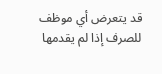قد يتعرض أي موظف للصرف إذا لم يقدمها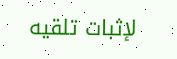لإثبات تلقيه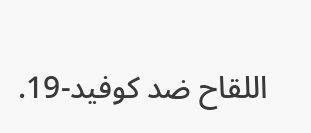اللقاح ضد كوفيد-19.